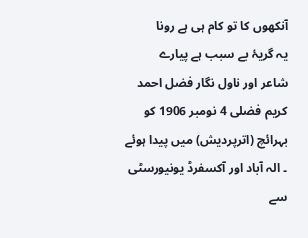آنکھوں کا تو کام ہی ہے رونا
یہ گریۂ بے سبب ہے پیارے
شاعر اور ناول نگار فضل احمد کریم فضلی 4 نومبر 1906 کو بہرائچ (اترپردیش) میں پیدا ہوئے ۔ الہ آباد اور آکسفرڈ یونیورسٹی سے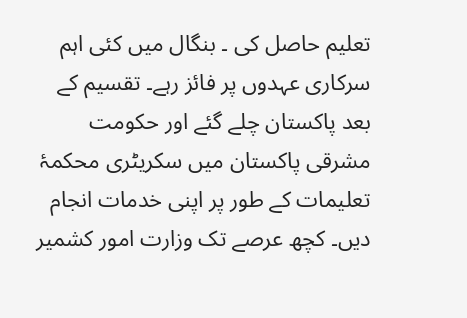تعلیم حاصل کی ۔ بنگال میں کئی اہم سرکاری عہدوں پر فائز رہے۔ تقسیم کے بعد پاکستان چلے گئے اور حکومت مشرقی پاکستان میں سکریٹری محکمۂ تعلیمات کے طور پر اپنی خدمات انجام دیں۔ کچھ عرصے تک وزارت امور کشمیر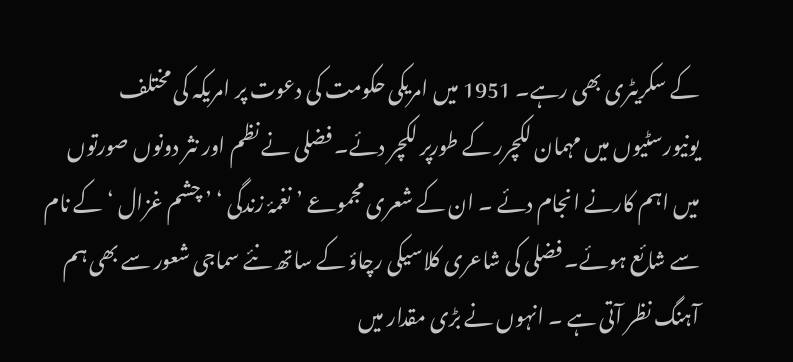کے سکریٹری بھی رہے۔ 1951 میں امریکی حکومت کی دعوت پر امریکہ کی مختلف یونیورسٹیوں میں مہمان لکچرر کے طورپر لکچر دئے۔ فضلی نے نظم اور نثر دونوں صورتوں میں اہم کارنے انجام دئے ۔ ان کے شعری مجموعے ’ نغمۂ زندگی ‘ ’ چشم غزال ‘ کے نام سے شائع ہوئے۔ فضلی کی شاعری کلاسیکی رچاؤ کے ساتھ نئے سماجی شعور سے بھی ہم آہنگ نظر آتی ہے ۔ انہوں نے بڑی مقدار میں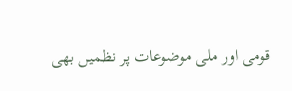قومی اور ملی موضوعات پر نظمیں بھی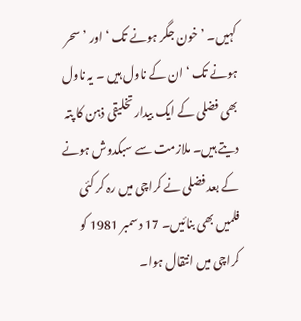کہیں۔ ’ خون جگر ہونے تک ‘ اور ’ سحر ہونے تک ‘ ان کے ناول ہیں ۔ یہ ناول بھی فضلی کے ایک بیدار تخلیقی ذہن کا پتہ دیتے ہیں۔ ملازمت سے سبکدوش ہونے کے بعد فضلی نے کراچی میں رہ کر کئی فلمیں بھی بنائیں۔ 17 دسمبر 1981 کو کراچی میں انتقال ہوا۔